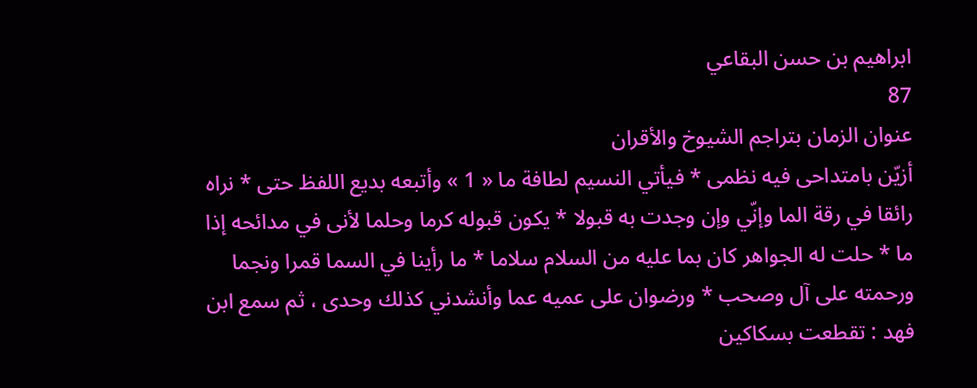ابراهيم بن حسن البقاعي
87
عنوان الزمان بتراجم الشيوخ والأقران
أزيّن بامتداحى فيه نظمى * فيأتي النسيم لطافة ما « 1 » وأتبعه بديع اللفظ حتى * نراه رائقا في رقة الما وإنّي وإن وجدت به قبولا * يكون قبوله كرما وحلما لأنى في مدائحه إذا ما * حلت له الجواهر كان بما عليه من السلام سلاما * ما رأينا في السما قمرا ونجما ورحمته على آل وصحب * ورضوان على عميه عما وأنشدني كذلك وحدى ، ثم سمع ابن فهد : تقطعت بسكاكين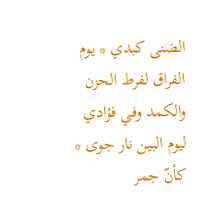الضنى كبدي * يوم الفراق لفرط الحزن والكمد وفي فؤادي ليوم البين نار جوى * كأنّ جمر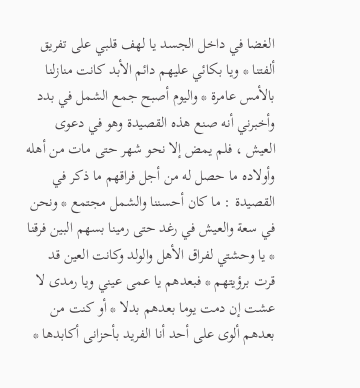الغضا في داخل الجسد يا لهف قلبي على تفريق ألفتنا * ويا بكائي عليهم دائم الأبد كانت منازلنا بالأمس عامرة * واليوم أصبح جمع الشمل في بدد وأخبرني أنه صنع هذه القصيدة وهو في دعوى العيش ، فلم يمض إلا نحو شهر حتى مات من أهله وأولاده ما حصل له من أجل فراقهم ما ذكر في القصيدة : ما كان أحسننا والشمل مجتمع * ونحن في سعة والعيش في رغد حتى رمينا بسهم البين فرقنا * يا وحشتي لفراق الأهل والولد وكانت العين قد قرت برؤيتهم * فبعدهم يا عمى عيني ويا رمدى لا عشت إن دمت يوما بعدهم بدلا * أو كنت من بعدهم ألوى على أحد أنا الفريد بأحزانى أكابدها *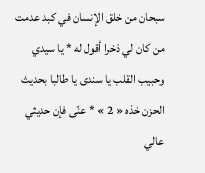سبحان من خلق الإنسان في كبد عدمت من كان لي ذخرا أقول له * يا سيدي وحبيب القلب يا سندى يا طالبا بحديث الحزن خذه « 2 » * عنّى فإن حديثي عالي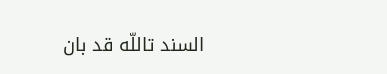السند تاللّه قد بان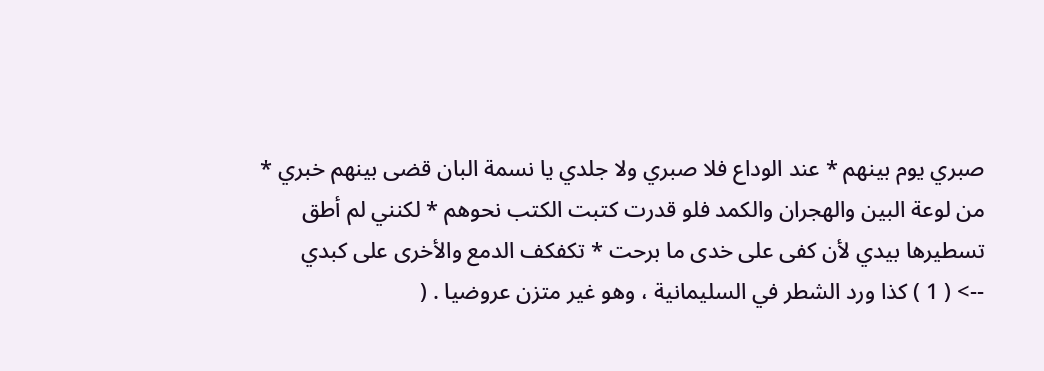صبري يوم بينهم * عند الوداع فلا صبري ولا جلدي يا نسمة البان قضى بينهم خبري * من لوعة البين والهجران والكمد فلو قدرت كتبت الكتب نحوهم * لكنني لم أطق تسطيرها بيدي لأن كفى على خدى ما برحت * تكفكف الدمع والأخرى على كبدي
--> ( 1 ) كذا ورد الشطر في السليمانية ، وهو غير متزن عروضيا . (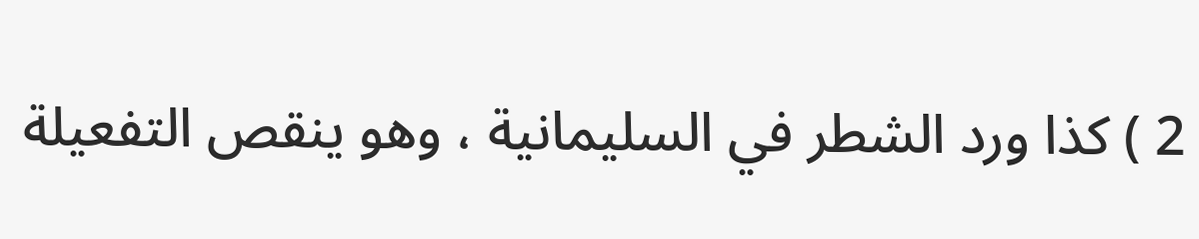2 ) كذا ورد الشطر في السليمانية ، وهو ينقص التفعيلة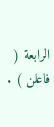الرابعة ( فاعلن ) .